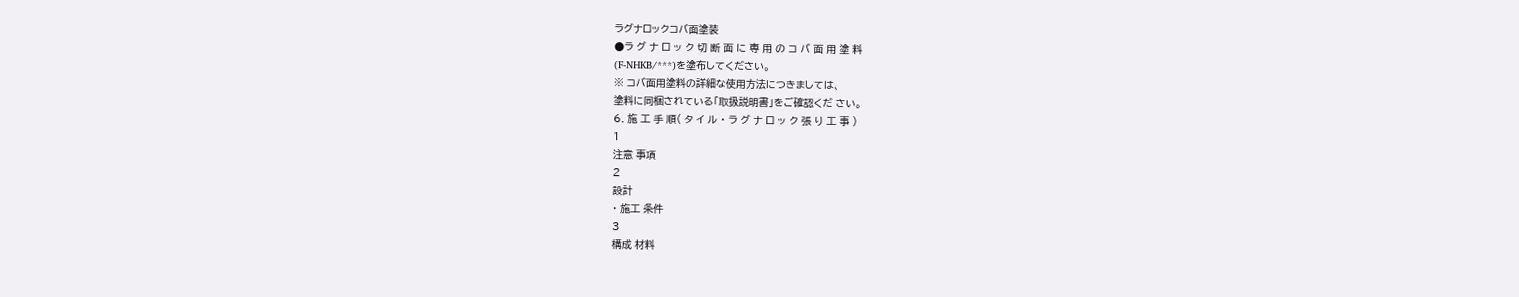ラグナロックコバ面塗装
●ラ グ ナ ロ ッ ク 切 断 面 に 専 用 の コ バ 面 用 塗 料
(F-NHKB/***)を塗布してください。
※ コバ面用塗料の詳細な使用方法につきましては、
塗料に同梱されている「取扱説明書」をご確認くだ さい。
6. 施 工 手 順( タ イ ル ・ ラ グ ナ ロ ッ ク 張 り 工 事 )
1
注意 事項
2
設計
・ 施工 条件
3
構成 材料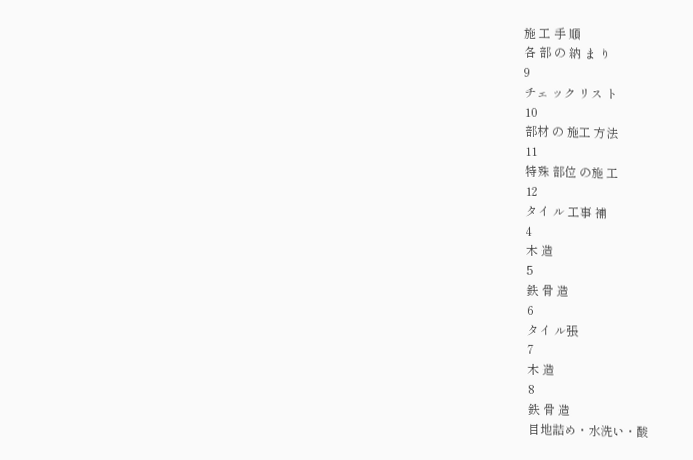施 工 手 順
各 部 の 納 ま り
9
チェ ック リス ト
10
部材 の 施工 方法
11
特殊 部位 の施 工
12
タイ ル 工事 補
4
木 造
5
鉄 骨 造
6
タイ ル張
7
木 造
8
鉄 骨 造
目地詰め・水洗い・酸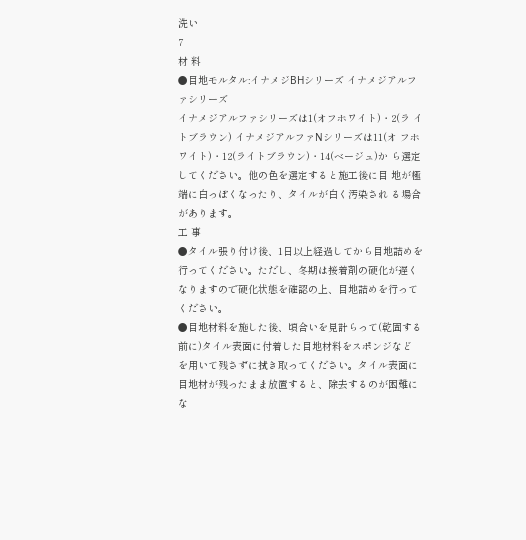洗い
7
材 料
●目地モルタル:イナメジBHシリーズ イナメジアルファシリーズ
イナメジアルファシリーズは1(オフホワイト)・2(ラ イトブラウン) イナメジアルファNシリーズは11(オ フホワイト)・12(ライトブラウン)・14(ベージュ)か ら選定してください。他の色を選定すると施工後に目 地が極端に白っぽくなったり、タイルが白く汚染され る場合があります。
工 事
●タイル張り付け後、1日以上経過してから目地詰めを 行ってください。ただし、冬期は接着剤の硬化が遅く なりますので硬化状態を確認の上、目地詰めを行って ください。
●目地材料を施した後、頃合いを見計らって(乾固する 前に)タイル表面に付着した目地材料をスポンジなど を用いて残さずに拭き取ってください。タイル表面に 目地材が残ったまま放置すると、除去するのが困難に な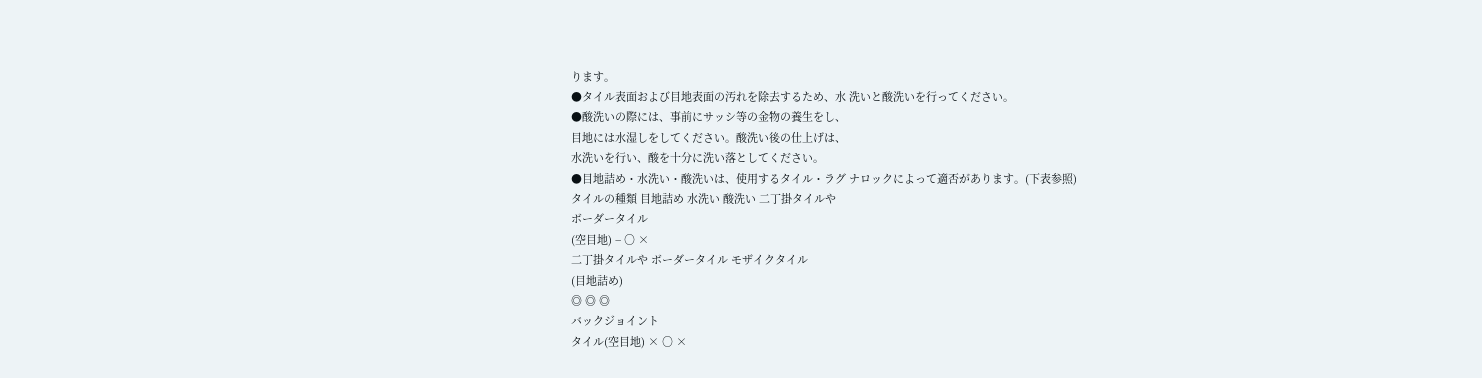ります。
●タイル表面および目地表面の汚れを除去するため、水 洗いと酸洗いを行ってください。
●酸洗いの際には、事前にサッシ等の金物の養生をし、
目地には水湿しをしてください。酸洗い後の仕上げは、
水洗いを行い、酸を十分に洗い落としてください。
●目地詰め・水洗い・酸洗いは、使用するタイル・ラグ ナロックによって適否があります。(下表参照)
タイルの種類 目地詰め 水洗い 酸洗い 二丁掛タイルや
ボーダータイル
(空目地) − ○ ×
二丁掛タイルや ボーダータイル モザイクタイル
(目地詰め)
◎ ◎ ◎
バックジョイント
タイル(空目地) × ○ ×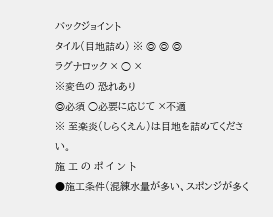バックジョイント
タイル(目地詰め) ※ ◎ ◎ ◎
ラグナロック × ○ ×
※変色の 恐れあり
◎必須 ○必要に応じて ×不適
※ 至楽炎(しらくえん)は目地を詰めてください。
施 工 の ポ イ ン ト
●施工条件(混練水量が多い、スポンジが多く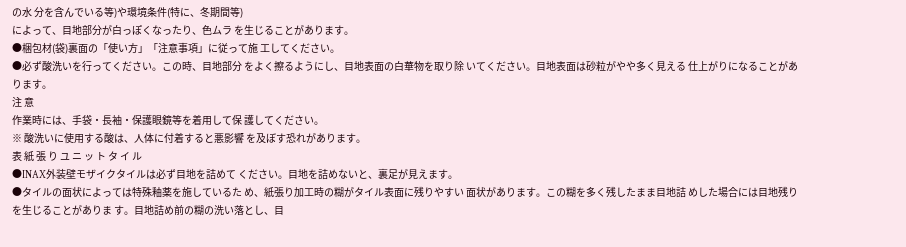の水 分を含んでいる等)や環境条件(特に、冬期間等)
によって、目地部分が白っぽくなったり、色ムラ を生じることがあります。
●梱包材(袋)裏面の「使い方」「注意事項」に従って施 工してください。
●必ず酸洗いを行ってください。この時、目地部分 をよく擦るようにし、目地表面の白華物を取り除 いてください。目地表面は砂粒がやや多く見える 仕上がりになることがあります。
注 意
作業時には、手袋・長袖・保護眼鏡等を着用して保 護してください。
※ 酸洗いに使用する酸は、人体に付着すると悪影響 を及ぼす恐れがあります。
表 紙 張 り ユ ニ ッ ト タ イ ル
●INAX外装壁モザイクタイルは必ず目地を詰めて ください。目地を詰めないと、裏足が見えます。
●タイルの面状によっては特殊釉薬を施しているた め、紙張り加工時の糊がタイル表面に残りやすい 面状があります。この糊を多く残したまま目地詰 めした場合には目地残りを生じることがありま す。目地詰め前の糊の洗い落とし、目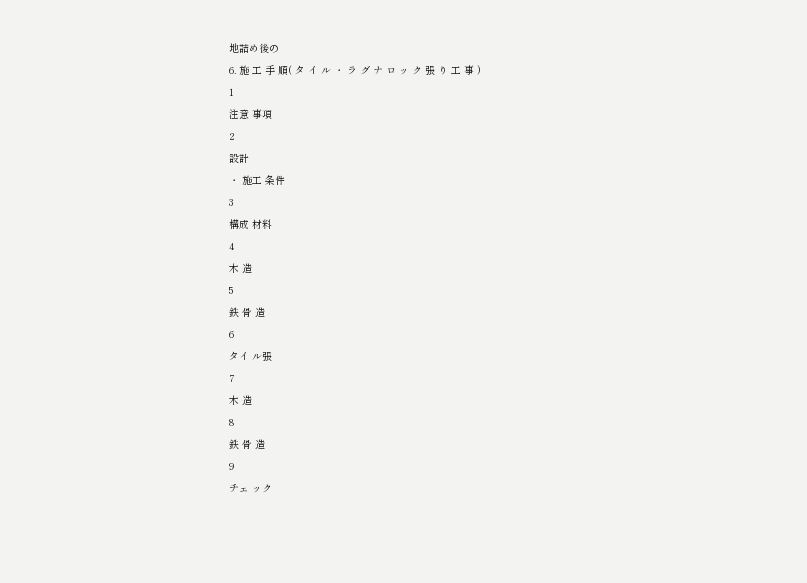地詰め後の
6. 施 工 手 順( タ イ ル ・ ラ グ ナ ロ ッ ク 張 り 工 事 )
1
注意 事項
2
設計
・ 施工 条件
3
構成 材料
4
木 造
5
鉄 骨 造
6
タイ ル張
7
木 造
8
鉄 骨 造
9
チェ ック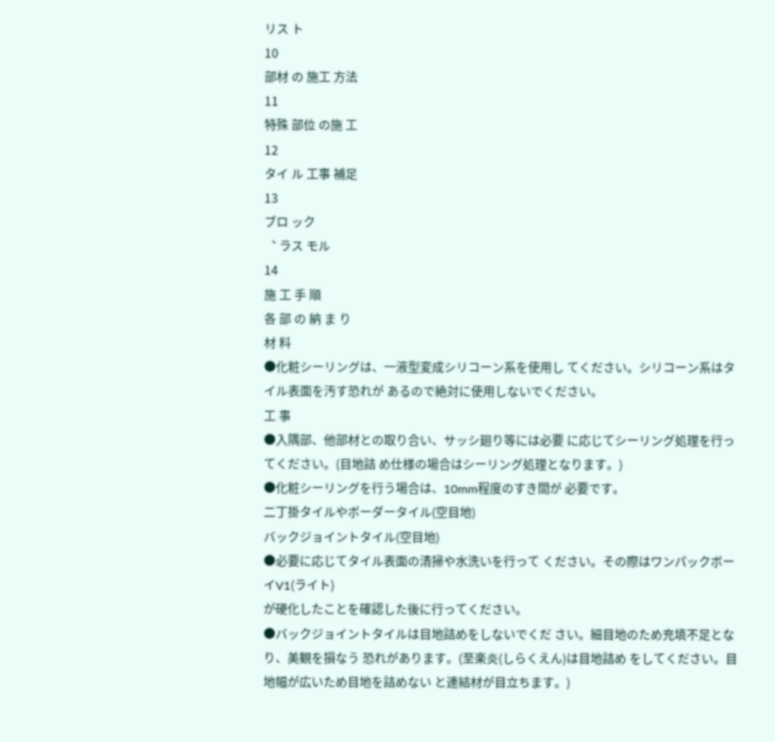リス ト
10
部材 の 施工 方法
11
特殊 部位 の施 工
12
タイ ル 工事 補足
13
ブロ ック
︑ ラス モル
14
施 工 手 順
各 部 の 納 ま り
材 料
●化粧シーリングは、一液型変成シリコーン系を使用し てください。シリコーン系はタイル表面を汚す恐れが あるので絶対に使用しないでください。
工 事
●入隅部、他部材との取り合い、サッシ廻り等には必要 に応じてシーリング処理を行ってください。(目地詰 め仕様の場合はシーリング処理となります。)
●化粧シーリングを行う場合は、10mm程度のすき間が 必要です。
二丁掛タイルやボーダータイル(空目地)
バックジョイントタイル(空目地)
●必要に応じてタイル表面の清掃や水洗いを行って ください。その際はワンパックボーイV1(ライト)
が硬化したことを確認した後に行ってください。
●バックジョイントタイルは目地詰めをしないでくだ さい。細目地のため充填不足となり、美観を損なう 恐れがあります。(至楽炎(しらくえん)は目地詰め をしてください。目地幅が広いため目地を詰めない と連結材が目立ちます。)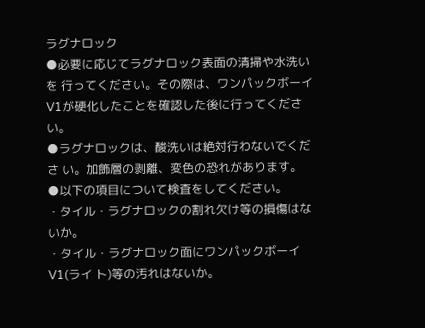ラグナロック
●必要に応じてラグナロック表面の清掃や水洗いを 行ってください。その際は、ワンパックボーイ V1が硬化したことを確認した後に行ってくださ い。
●ラグナロックは、酸洗いは絶対行わないでくださ い。加飾層の剥離、変色の恐れがあります。
●以下の項目について検査をしてください。
・タイル・ラグナロックの割れ欠け等の損傷はないか。
・タイル・ラグナロック面にワンパックボーイV1(ライ ト)等の汚れはないか。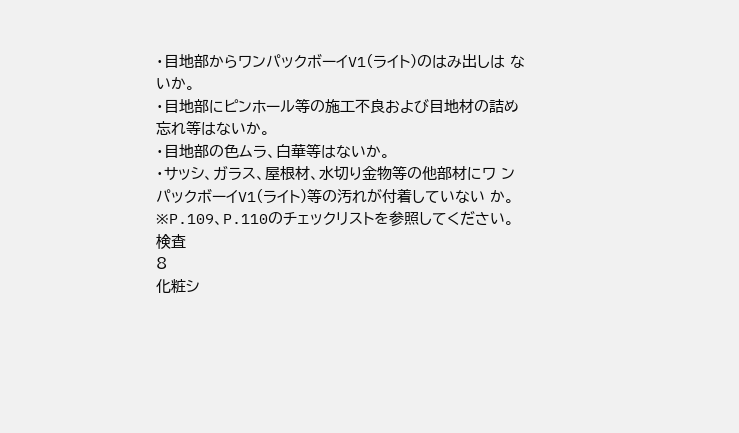・目地部からワンパックボーイV1(ライト)のはみ出しは ないか。
・目地部にピンホール等の施工不良および目地材の詰め 忘れ等はないか。
・目地部の色ムラ、白華等はないか。
・サッシ、ガラス、屋根材、水切り金物等の他部材にワ ンパックボーイV1(ライト)等の汚れが付着していない か。
※P.109、P.110のチェックリストを参照してください。
検査
8
化粧シ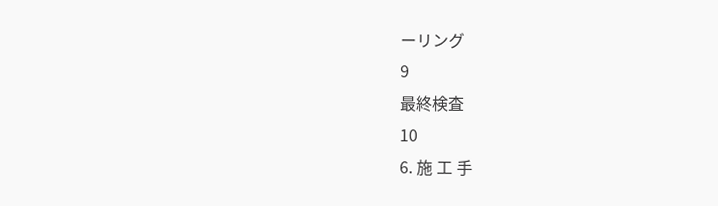ーリング
9
最終検査
10
6. 施 工 手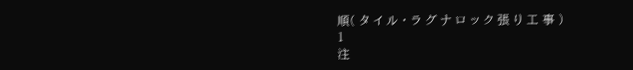順( タ イ ル ・ ラ グ ナ ロ ッ ク 張 り 工 事 )
1
注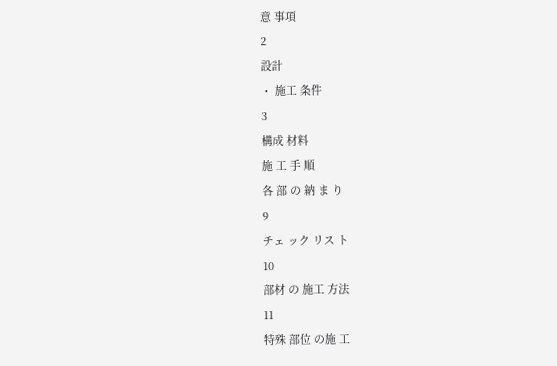意 事項
2
設計
・ 施工 条件
3
構成 材料
施 工 手 順
各 部 の 納 ま り
9
チェ ック リス ト
10
部材 の 施工 方法
11
特殊 部位 の施 工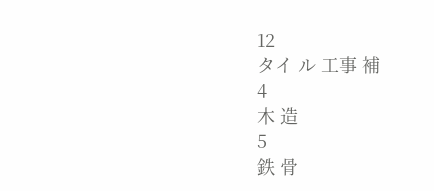12
タイ ル 工事 補
4
木 造
5
鉄 骨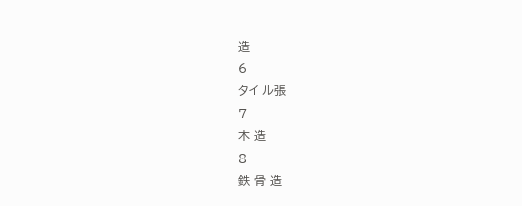造
6
タイ ル張
7
木 造
8
鉄 骨 造